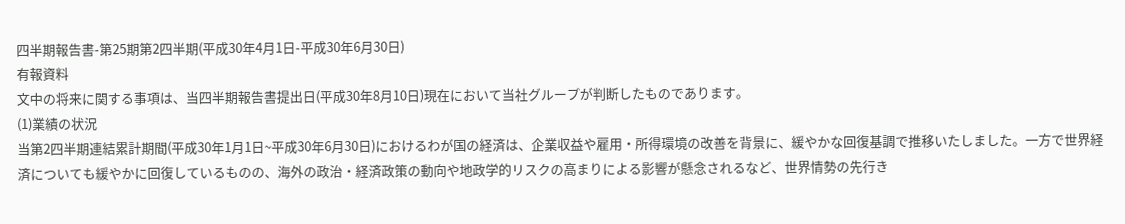四半期報告書-第25期第2四半期(平成30年4月1日-平成30年6月30日)
有報資料
文中の将来に関する事項は、当四半期報告書提出日(平成30年8月10日)現在において当社グループが判断したものであります。
(1)業績の状況
当第2四半期連結累計期間(平成30年1月1日~平成30年6月30日)におけるわが国の経済は、企業収益や雇用・所得環境の改善を背景に、緩やかな回復基調で推移いたしました。一方で世界経済についても緩やかに回復しているものの、海外の政治・経済政策の動向や地政学的リスクの高まりによる影響が懸念されるなど、世界情勢の先行き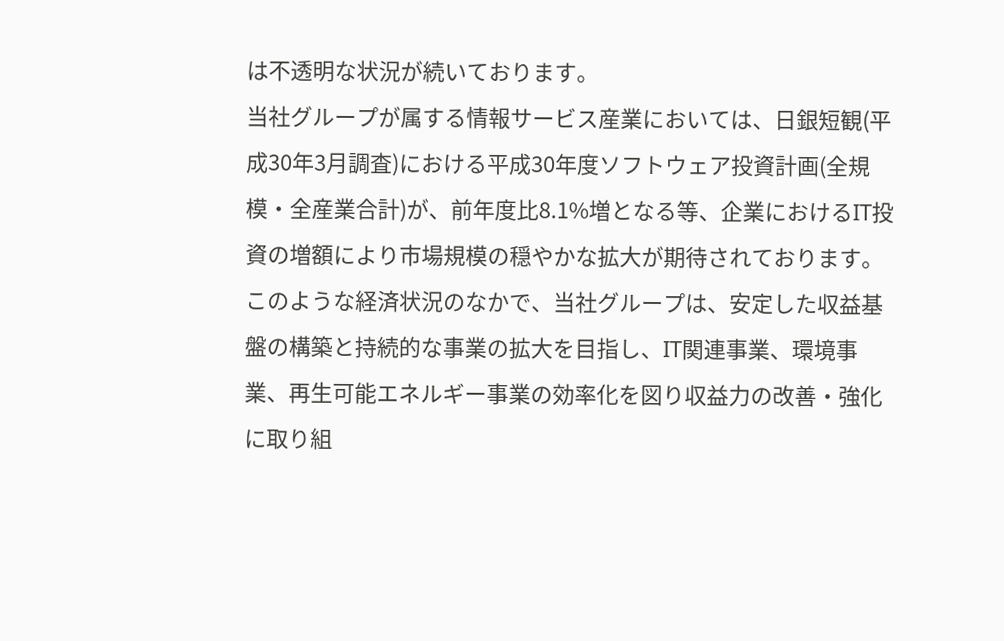は不透明な状況が続いております。
当社グループが属する情報サービス産業においては、日銀短観(平成30年3月調査)における平成30年度ソフトウェア投資計画(全規模・全産業合計)が、前年度比8.1%増となる等、企業におけるIT投資の増額により市場規模の穏やかな拡大が期待されております。
このような経済状況のなかで、当社グループは、安定した収益基盤の構築と持続的な事業の拡大を目指し、IT関連事業、環境事業、再生可能エネルギー事業の効率化を図り収益力の改善・強化に取り組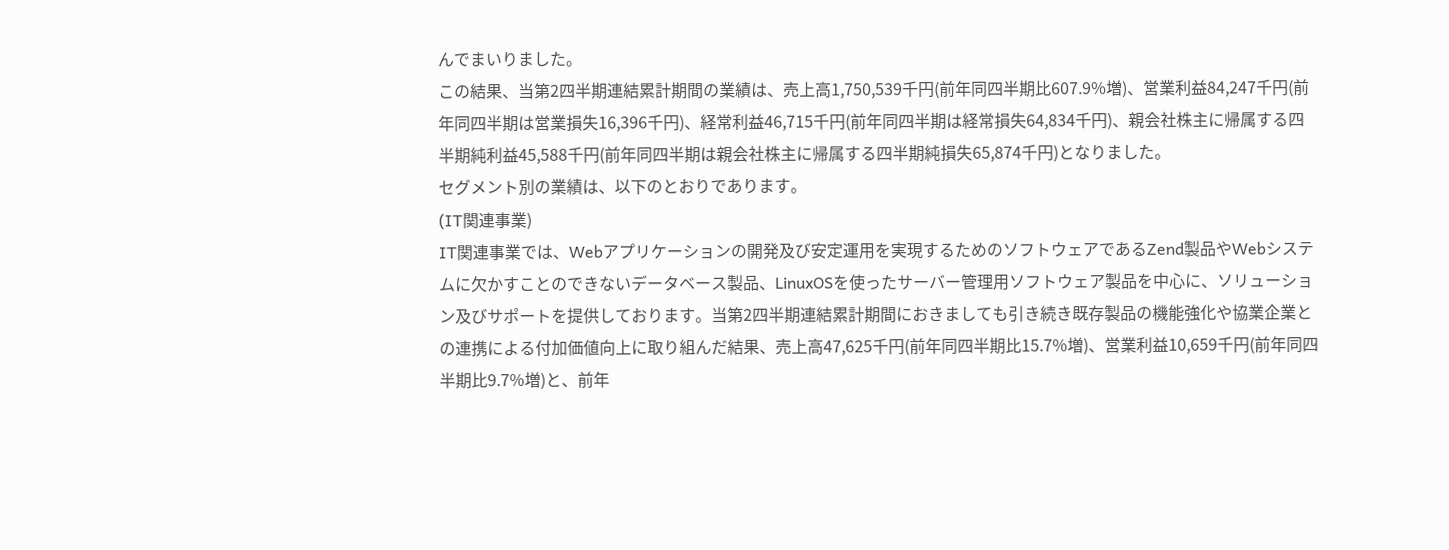んでまいりました。
この結果、当第2四半期連結累計期間の業績は、売上高1,750,539千円(前年同四半期比607.9%増)、営業利益84,247千円(前年同四半期は営業損失16,396千円)、経常利益46,715千円(前年同四半期は経常損失64,834千円)、親会社株主に帰属する四半期純利益45,588千円(前年同四半期は親会社株主に帰属する四半期純損失65,874千円)となりました。
セグメント別の業績は、以下のとおりであります。
(IT関連事業)
IT関連事業では、Webアプリケーションの開発及び安定運用を実現するためのソフトウェアであるZend製品やWebシステムに欠かすことのできないデータベース製品、LinuxOSを使ったサーバー管理用ソフトウェア製品を中心に、ソリューション及びサポートを提供しております。当第2四半期連結累計期間におきましても引き続き既存製品の機能強化や協業企業との連携による付加価値向上に取り組んだ結果、売上高47,625千円(前年同四半期比15.7%増)、営業利益10,659千円(前年同四半期比9.7%増)と、前年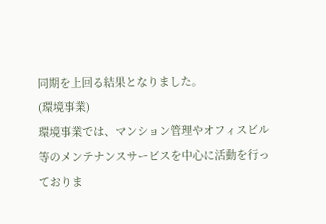同期を上回る結果となりました。
(環境事業)
環境事業では、マンション管理やオフィスビル等のメンテナンスサービスを中心に活動を行っておりま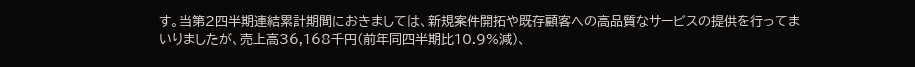す。当第2四半期連結累計期間におきましては、新規案件開拓や既存顧客への高品質なサービスの提供を行ってまいりましたが、売上高36,168千円(前年同四半期比10.9%減)、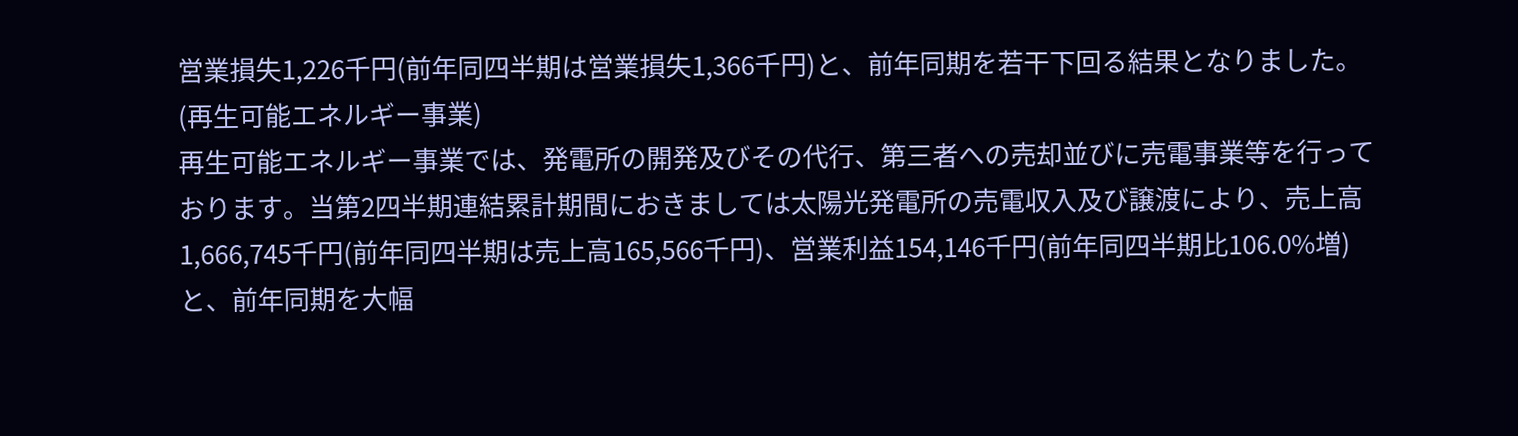営業損失1,226千円(前年同四半期は営業損失1,366千円)と、前年同期を若干下回る結果となりました。
(再生可能エネルギー事業)
再生可能エネルギー事業では、発電所の開発及びその代行、第三者への売却並びに売電事業等を行っております。当第2四半期連結累計期間におきましては太陽光発電所の売電収入及び譲渡により、売上高1,666,745千円(前年同四半期は売上高165,566千円)、営業利益154,146千円(前年同四半期比106.0%増)と、前年同期を大幅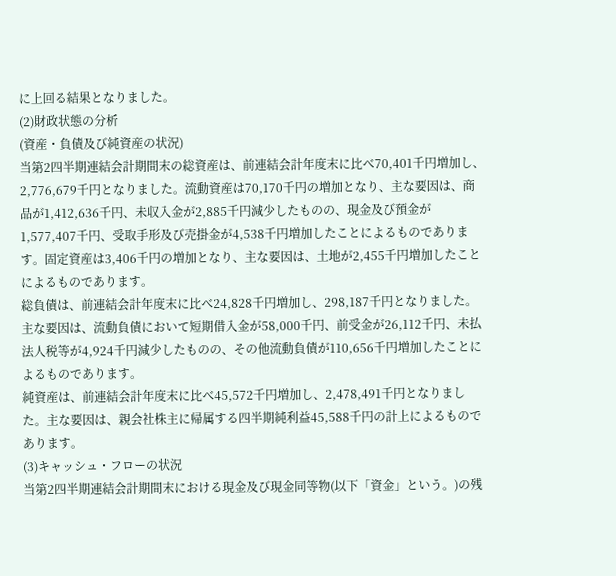に上回る結果となりました。
(2)財政状態の分析
(資産・負債及び純資産の状況)
当第2四半期連結会計期間末の総資産は、前連結会計年度末に比べ70,401千円増加し、2,776,679千円となりました。流動資産は70,170千円の増加となり、主な要因は、商品が1,412,636千円、未収入金が2,885千円減少したものの、現金及び預金が1,577,407千円、受取手形及び売掛金が4,538千円増加したことによるものであります。固定資産は3,406千円の増加となり、主な要因は、土地が2,455千円増加したことによるものであります。
総負債は、前連結会計年度末に比べ24,828千円増加し、298,187千円となりました。主な要因は、流動負債において短期借入金が58,000千円、前受金が26,112千円、未払法人税等が4,924千円減少したものの、その他流動負債が110,656千円増加したことによるものであります。
純資産は、前連結会計年度末に比べ45,572千円増加し、2,478,491千円となりました。主な要因は、親会社株主に帰属する四半期純利益45,588千円の計上によるものであります。
(3)キャッシュ・フローの状況
当第2四半期連結会計期間末における現金及び現金同等物(以下「資金」という。)の残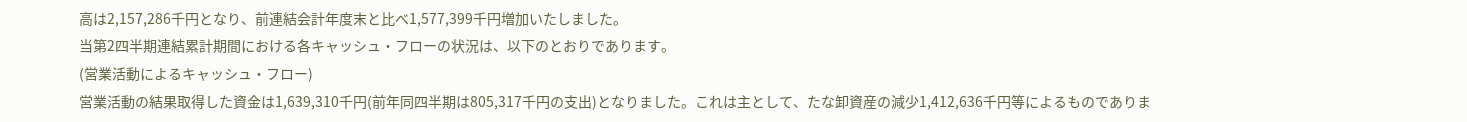高は2,157,286千円となり、前連結会計年度末と比べ1,577,399千円増加いたしました。
当第2四半期連結累計期間における各キャッシュ・フローの状況は、以下のとおりであります。
(営業活動によるキャッシュ・フロー)
営業活動の結果取得した資金は1,639,310千円(前年同四半期は805,317千円の支出)となりました。これは主として、たな卸資産の減少1,412,636千円等によるものでありま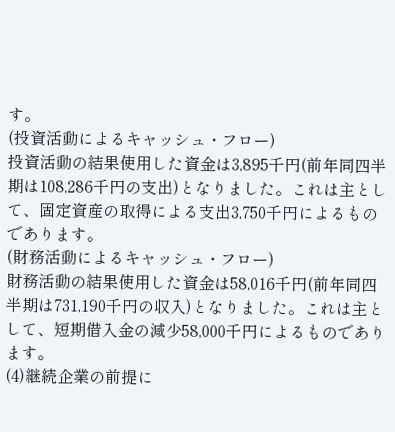す。
(投資活動によるキャッシュ・フロー)
投資活動の結果使用した資金は3,895千円(前年同四半期は108,286千円の支出)となりました。これは主として、固定資産の取得による支出3,750千円によるものであります。
(財務活動によるキャッシュ・フロー)
財務活動の結果使用した資金は58,016千円(前年同四半期は731,190千円の収入)となりました。これは主として、短期借入金の減少58,000千円によるものであります。
(4)継続企業の前提に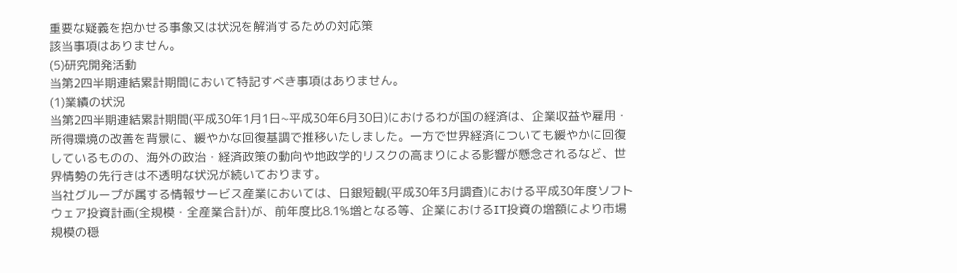重要な疑義を抱かせる事象又は状況を解消するための対応策
該当事項はありません。
(5)研究開発活動
当第2四半期連結累計期間において特記すべき事項はありません。
(1)業績の状況
当第2四半期連結累計期間(平成30年1月1日~平成30年6月30日)におけるわが国の経済は、企業収益や雇用・所得環境の改善を背景に、緩やかな回復基調で推移いたしました。一方で世界経済についても緩やかに回復しているものの、海外の政治・経済政策の動向や地政学的リスクの高まりによる影響が懸念されるなど、世界情勢の先行きは不透明な状況が続いております。
当社グループが属する情報サービス産業においては、日銀短観(平成30年3月調査)における平成30年度ソフトウェア投資計画(全規模・全産業合計)が、前年度比8.1%増となる等、企業におけるIT投資の増額により市場規模の穏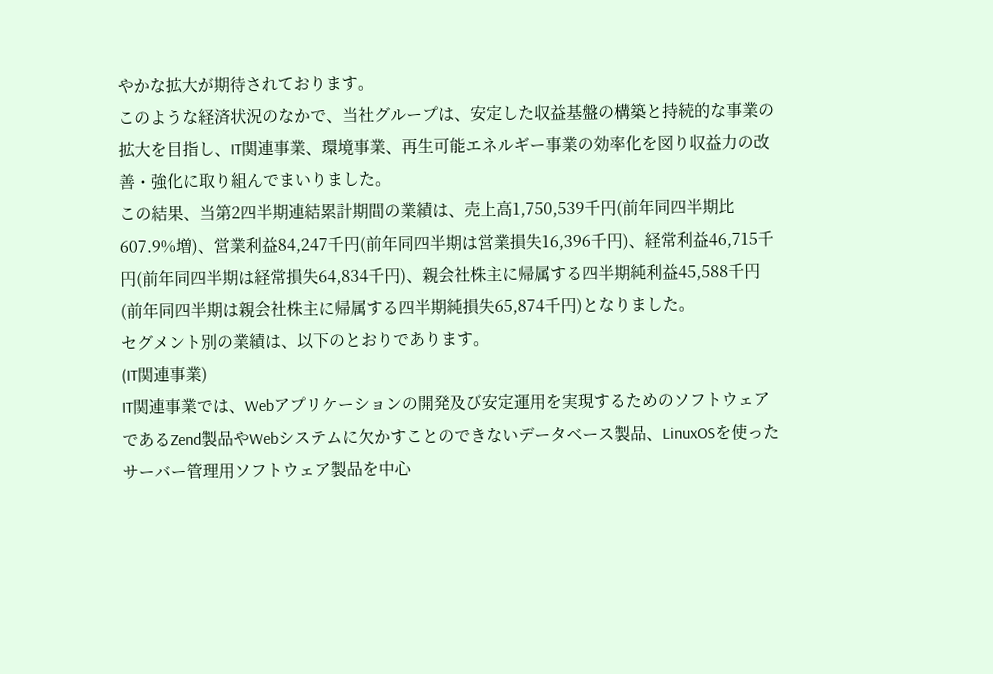やかな拡大が期待されております。
このような経済状況のなかで、当社グループは、安定した収益基盤の構築と持続的な事業の拡大を目指し、IT関連事業、環境事業、再生可能エネルギー事業の効率化を図り収益力の改善・強化に取り組んでまいりました。
この結果、当第2四半期連結累計期間の業績は、売上高1,750,539千円(前年同四半期比607.9%増)、営業利益84,247千円(前年同四半期は営業損失16,396千円)、経常利益46,715千円(前年同四半期は経常損失64,834千円)、親会社株主に帰属する四半期純利益45,588千円(前年同四半期は親会社株主に帰属する四半期純損失65,874千円)となりました。
セグメント別の業績は、以下のとおりであります。
(IT関連事業)
IT関連事業では、Webアプリケーションの開発及び安定運用を実現するためのソフトウェアであるZend製品やWebシステムに欠かすことのできないデータベース製品、LinuxOSを使ったサーバー管理用ソフトウェア製品を中心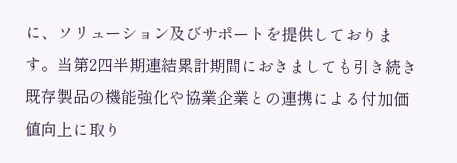に、ソリューション及びサポートを提供しております。当第2四半期連結累計期間におきましても引き続き既存製品の機能強化や協業企業との連携による付加価値向上に取り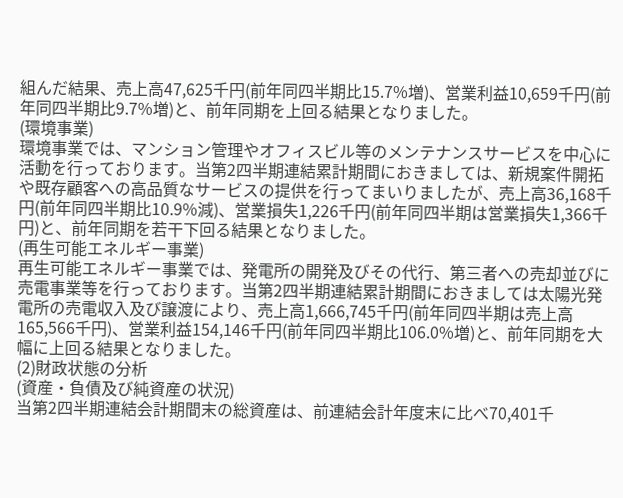組んだ結果、売上高47,625千円(前年同四半期比15.7%増)、営業利益10,659千円(前年同四半期比9.7%増)と、前年同期を上回る結果となりました。
(環境事業)
環境事業では、マンション管理やオフィスビル等のメンテナンスサービスを中心に活動を行っております。当第2四半期連結累計期間におきましては、新規案件開拓や既存顧客への高品質なサービスの提供を行ってまいりましたが、売上高36,168千円(前年同四半期比10.9%減)、営業損失1,226千円(前年同四半期は営業損失1,366千円)と、前年同期を若干下回る結果となりました。
(再生可能エネルギー事業)
再生可能エネルギー事業では、発電所の開発及びその代行、第三者への売却並びに売電事業等を行っております。当第2四半期連結累計期間におきましては太陽光発電所の売電収入及び譲渡により、売上高1,666,745千円(前年同四半期は売上高165,566千円)、営業利益154,146千円(前年同四半期比106.0%増)と、前年同期を大幅に上回る結果となりました。
(2)財政状態の分析
(資産・負債及び純資産の状況)
当第2四半期連結会計期間末の総資産は、前連結会計年度末に比べ70,401千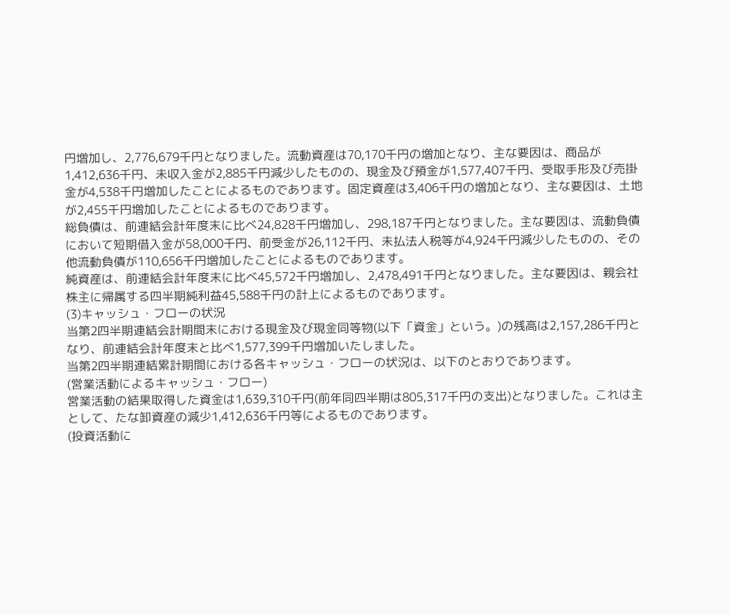円増加し、2,776,679千円となりました。流動資産は70,170千円の増加となり、主な要因は、商品が1,412,636千円、未収入金が2,885千円減少したものの、現金及び預金が1,577,407千円、受取手形及び売掛金が4,538千円増加したことによるものであります。固定資産は3,406千円の増加となり、主な要因は、土地が2,455千円増加したことによるものであります。
総負債は、前連結会計年度末に比べ24,828千円増加し、298,187千円となりました。主な要因は、流動負債において短期借入金が58,000千円、前受金が26,112千円、未払法人税等が4,924千円減少したものの、その他流動負債が110,656千円増加したことによるものであります。
純資産は、前連結会計年度末に比べ45,572千円増加し、2,478,491千円となりました。主な要因は、親会社株主に帰属する四半期純利益45,588千円の計上によるものであります。
(3)キャッシュ・フローの状況
当第2四半期連結会計期間末における現金及び現金同等物(以下「資金」という。)の残高は2,157,286千円となり、前連結会計年度末と比べ1,577,399千円増加いたしました。
当第2四半期連結累計期間における各キャッシュ・フローの状況は、以下のとおりであります。
(営業活動によるキャッシュ・フロー)
営業活動の結果取得した資金は1,639,310千円(前年同四半期は805,317千円の支出)となりました。これは主として、たな卸資産の減少1,412,636千円等によるものであります。
(投資活動に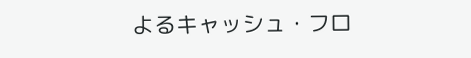よるキャッシュ・フロ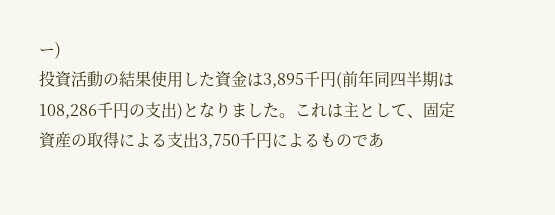ー)
投資活動の結果使用した資金は3,895千円(前年同四半期は108,286千円の支出)となりました。これは主として、固定資産の取得による支出3,750千円によるものであ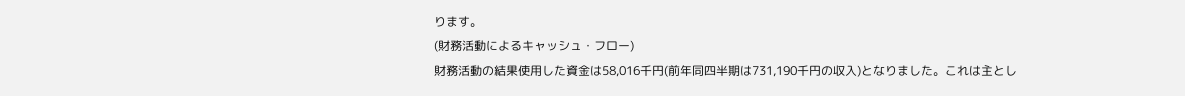ります。
(財務活動によるキャッシュ・フロー)
財務活動の結果使用した資金は58,016千円(前年同四半期は731,190千円の収入)となりました。これは主とし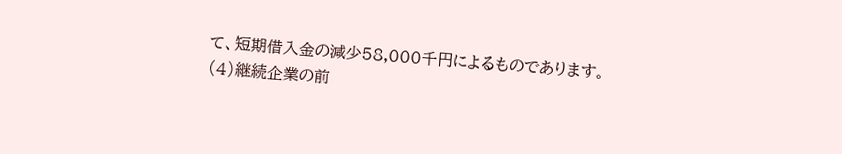て、短期借入金の減少58,000千円によるものであります。
(4)継続企業の前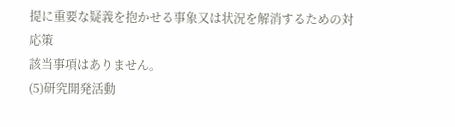提に重要な疑義を抱かせる事象又は状況を解消するための対応策
該当事項はありません。
(5)研究開発活動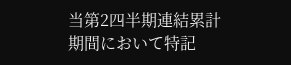当第2四半期連結累計期間において特記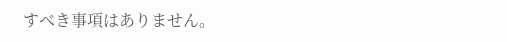すべき事項はありません。